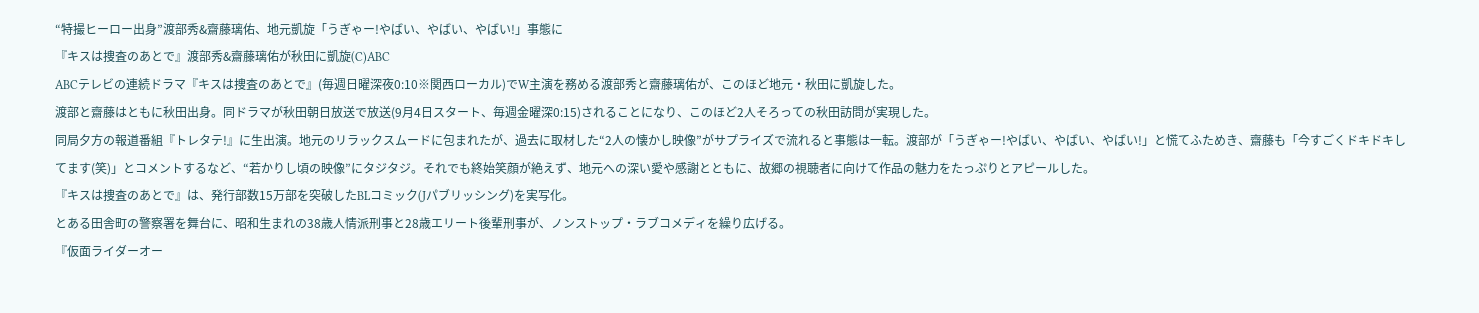“特撮ヒーロー出身”渡部秀&齋藤璃佑、地元凱旋「うぎゃー!やばい、やばい、やばい!」事態に
『キスは捜査のあとで』渡部秀&齋藤璃佑が秋田に凱旋(C)ABC
ABCテレビの連続ドラマ『キスは捜査のあとで』(毎週日曜深夜0:10※関西ローカル)でW主演を務める渡部秀と齋藤璃佑が、このほど地元・秋田に凱旋した。
渡部と齋藤はともに秋田出身。同ドラマが秋田朝日放送で放送(9月4日スタート、毎週金曜深0:15)されることになり、このほど2人そろっての秋田訪問が実現した。
同局夕方の報道番組『トレタテ!』に生出演。地元のリラックスムードに包まれたが、過去に取材した“2人の懐かし映像”がサプライズで流れると事態は一転。渡部が「うぎゃー!やばい、やばい、やばい!」と慌てふためき、齋藤も「今すごくドキドキしてます(笑)」とコメントするなど、“若かりし頃の映像”にタジタジ。それでも終始笑顔が絶えず、地元への深い愛や感謝とともに、故郷の視聴者に向けて作品の魅力をたっぷりとアピールした。
『キスは捜査のあとで』は、発行部数15万部を突破したBLコミック(Jパブリッシング)を実写化。
とある田舎町の警察署を舞台に、昭和生まれの38歳人情派刑事と28歳エリート後輩刑事が、ノンストップ・ラブコメディを繰り広げる。
『仮面ライダーオー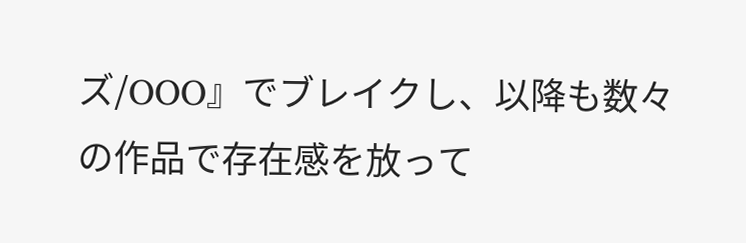ズ/OOO』でブレイクし、以降も数々の作品で存在感を放って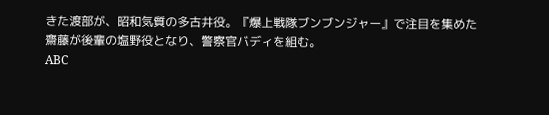きた渡部が、昭和気質の多古井役。『爆上戦隊ブンブンジャー』で注目を集めた齋藤が後輩の塩野役となり、警察官バディを組む。
ABC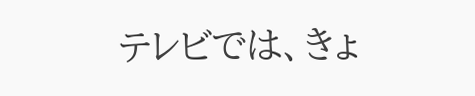テレビでは、きょ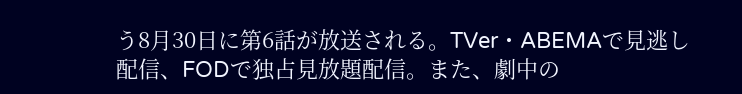う8月30日に第6話が放送される。TVer・ABEMAで見逃し配信、FODで独占見放題配信。また、劇中の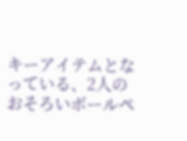キーアイテムとなっている、2人のおそろいボールペ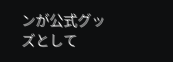ンが公式グッズとして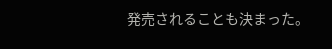発売されることも決まった。